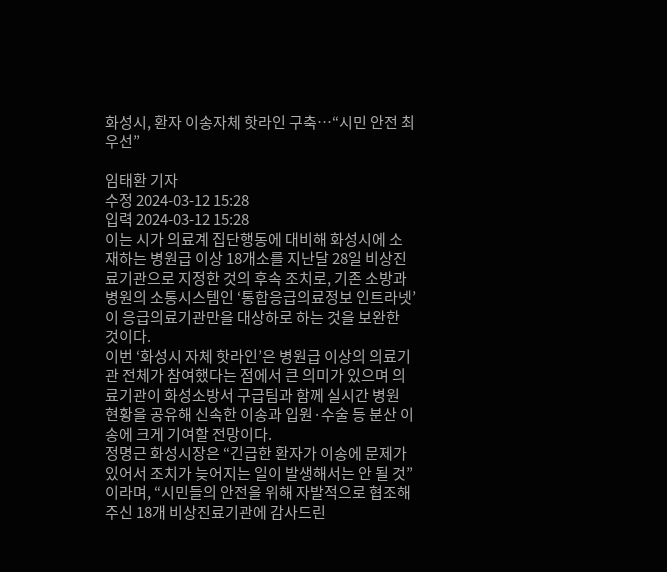화성시, 환자 이송자체 핫라인 구축…“시민 안전 최우선”

임태환 기자
수정 2024-03-12 15:28
입력 2024-03-12 15:28
이는 시가 의료계 집단행동에 대비해 화성시에 소재하는 병원급 이상 18개소를 지난달 28일 비상진료기관으로 지정한 것의 후속 조치로, 기존 소방과 병원의 소통시스템인 ‘통합응급의료정보 인트라넷’이 응급의료기관만을 대상하로 하는 것을 보완한 것이다.
이번 ‘화성시 자체 핫라인’은 병원급 이상의 의료기관 전체가 참여했다는 점에서 큰 의미가 있으며 의료기관이 화성소방서 구급팀과 함께 실시간 병원 현황을 공유해 신속한 이송과 입원·수술 등 분산 이송에 크게 기여할 전망이다.
정명근 화성시장은 “긴급한 환자가 이송에 문제가 있어서 조치가 늦어지는 일이 발생해서는 안 될 것”이라며, “시민들의 안전을 위해 자발적으로 협조해 주신 18개 비상진료기관에 감사드린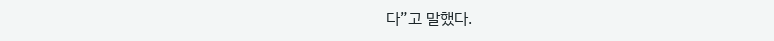다”고 말했다.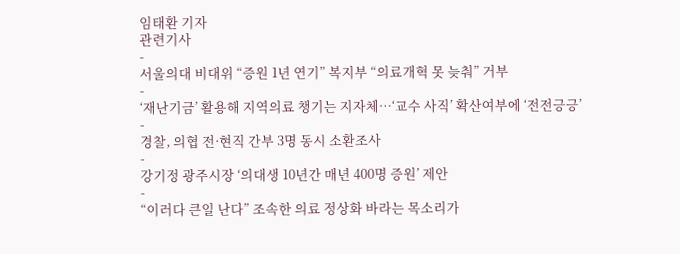임태환 기자
관련기사
-
서울의대 비대위 “증원 1년 연기” 복지부 “의료개혁 못 늦춰” 거부
-
‘재난기금’ 활용해 지역의료 챙기는 지자체…‘교수 사직’ 확산여부에 ‘전전긍긍’
-
경찰, 의협 전·현직 간부 3명 동시 소환조사
-
강기정 광주시장 ‘의대생 10년간 매년 400명 증원’ 제안
-
“이러다 큰일 난다” 조속한 의료 정상화 바라는 목소리가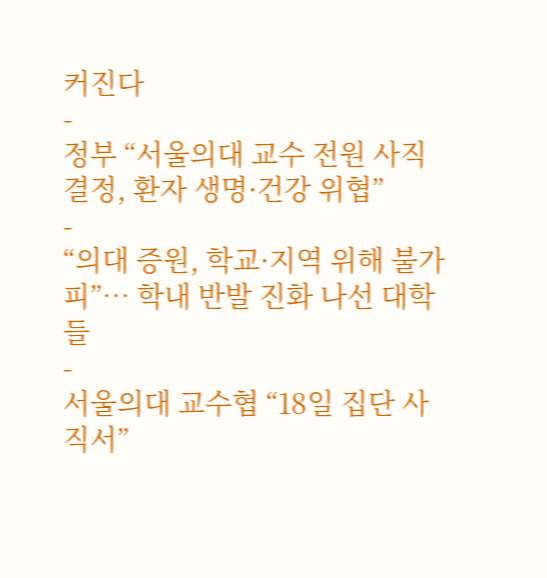커진다
-
정부 “서울의대 교수 전원 사직 결정, 환자 생명·건강 위협”
-
“의대 증원, 학교·지역 위해 불가피”… 학내 반발 진화 나선 대학들
-
서울의대 교수협 “18일 집단 사직서”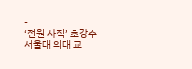-
‘전원 사직’ 초강수 서울대 의대 교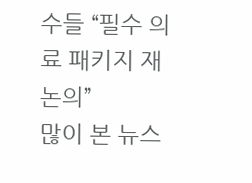수들 “필수 의료 패키지 재논의”
많이 본 뉴스